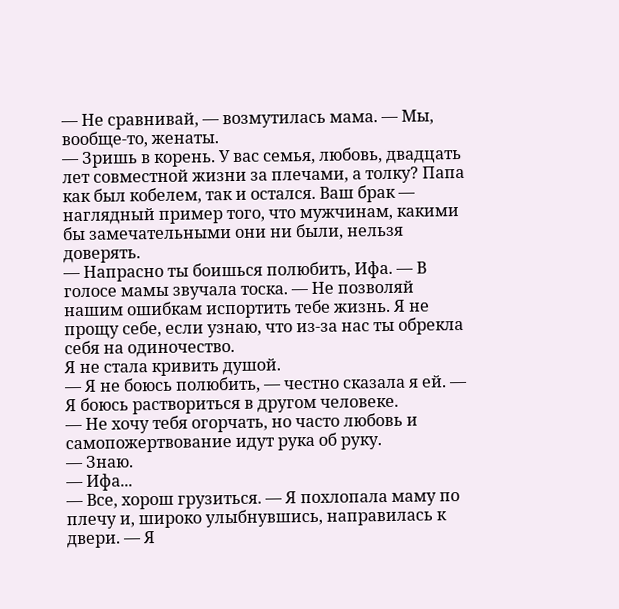— Не сравнивай, — возмутилась мама. — Мы, вообще-то, женаты.
— Зришь в корень. У вас семья, любовь, двадцать лет совместной жизни за плечами, а толку? Папа как был кобелем, так и остался. Ваш брак — наглядный пример того, что мужчинам, какими бы замечательными они ни были, нельзя доверять.
— Напрасно ты боишься полюбить, Ифа. — В голосе мамы звучала тоска. — Не позволяй нашим ошибкам испортить тебе жизнь. Я не прощу себе, если узнаю, что из-за нас ты обрекла себя на одиночество.
Я не стала кривить душой.
— Я не боюсь полюбить, — честно сказала я ей. — Я боюсь раствориться в другом человеке.
— Не хочу тебя огорчать, но часто любовь и самопожертвование идут рука об руку.
— Знаю.
— Ифа...
— Все, хорош грузиться. — Я похлопала маму по плечу и, широко улыбнувшись, направилась к двери. — Я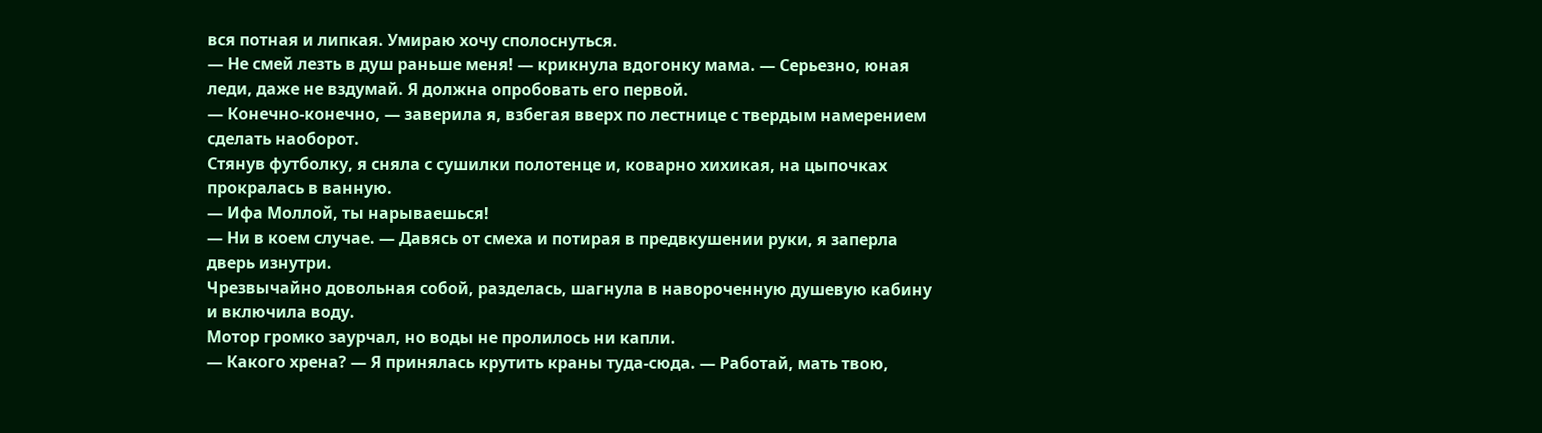вся потная и липкая. Умираю хочу сполоснуться.
— Не смей лезть в душ раньше меня! — крикнула вдогонку мама. — Серьезно, юная леди, даже не вздумай. Я должна опробовать его первой.
— Конечно-конечно, — заверила я, взбегая вверх по лестнице с твердым намерением сделать наоборот.
Стянув футболку, я сняла с сушилки полотенце и, коварно хихикая, на цыпочках прокралась в ванную.
— Ифа Моллой, ты нарываешься!
— Ни в коем случае. — Давясь от смеха и потирая в предвкушении руки, я заперла дверь изнутри.
Чрезвычайно довольная собой, разделась, шагнула в навороченную душевую кабину и включила воду.
Мотор громко заурчал, но воды не пролилось ни капли.
— Какого хрена? — Я принялась крутить краны туда-сюда. — Работай, мать твою,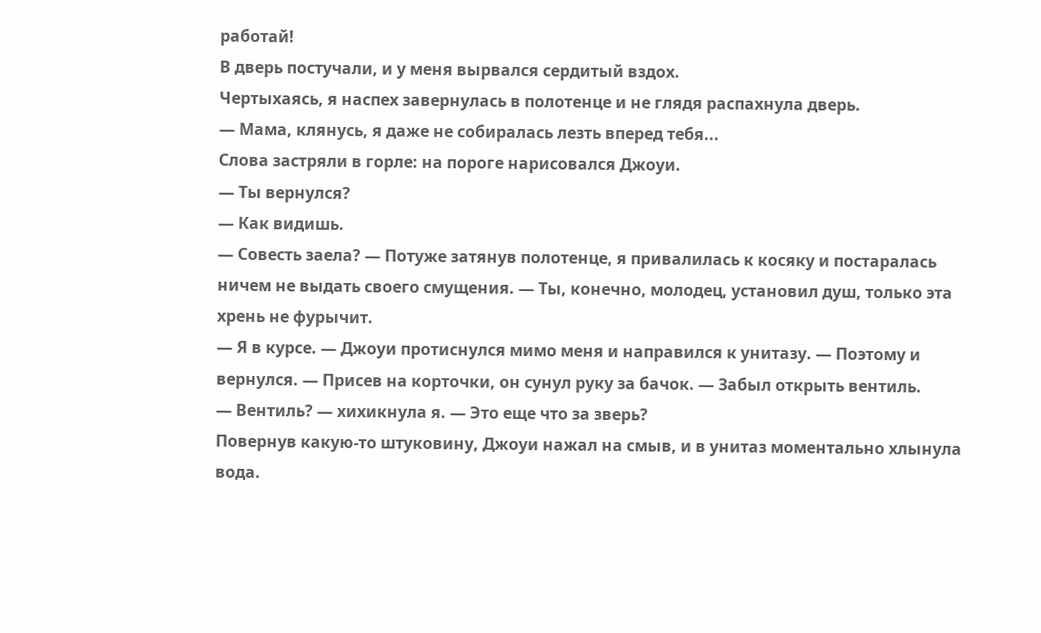работай!
В дверь постучали, и у меня вырвался сердитый вздох.
Чертыхаясь, я наспех завернулась в полотенце и не глядя распахнула дверь.
— Мама, клянусь, я даже не собиралась лезть вперед тебя...
Слова застряли в горле: на пороге нарисовался Джоуи.
— Ты вернулся?
— Как видишь.
— Совесть заела? — Потуже затянув полотенце, я привалилась к косяку и постаралась ничем не выдать своего смущения. — Ты, конечно, молодец, установил душ, только эта хрень не фурычит.
— Я в курсе. — Джоуи протиснулся мимо меня и направился к унитазу. — Поэтому и вернулся. — Присев на корточки, он сунул руку за бачок. — Забыл открыть вентиль.
— Вентиль? — хихикнула я. — Это еще что за зверь?
Повернув какую-то штуковину, Джоуи нажал на смыв, и в унитаз моментально хлынула вода.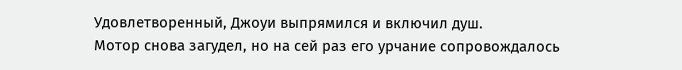Удовлетворенный, Джоуи выпрямился и включил душ.
Мотор снова загудел, но на сей раз его урчание сопровождалось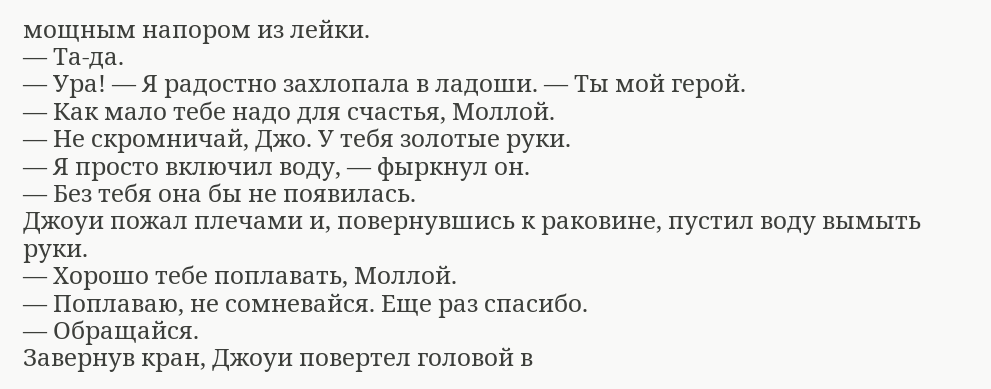мощным напором из лейки.
— Та-да.
— Ура! — Я радостно захлопала в ладоши. — Ты мой герой.
— Как мало тебе надо для счастья, Моллой.
— Не скромничай, Джо. У тебя золотые руки.
— Я просто включил воду, — фыркнул он.
— Без тебя она бы не появилась.
Джоуи пожал плечами и, повернувшись к раковине, пустил воду вымыть руки.
— Хорошо тебе поплавать, Моллой.
— Поплаваю, не сомневайся. Еще раз спасибо.
— Обращайся.
Завернув кран, Джоуи повертел головой в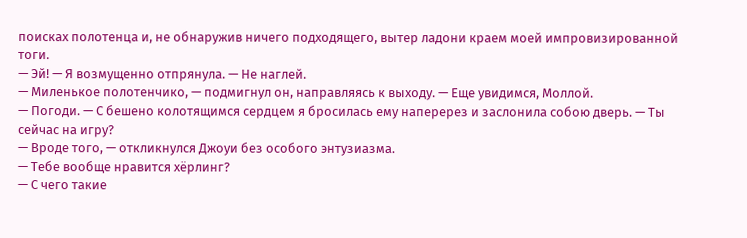поисках полотенца и, не обнаружив ничего подходящего, вытер ладони краем моей импровизированной тоги.
— Эй! — Я возмущенно отпрянула. — Не наглей.
— Миленькое полотенчико, — подмигнул он, направляясь к выходу. — Еще увидимся, Моллой.
— Погоди. — С бешено колотящимся сердцем я бросилась ему наперерез и заслонила собою дверь. — Ты сейчас на игру?
— Вроде того, — откликнулся Джоуи без особого энтузиазма.
— Тебе вообще нравится хёрлинг?
— С чего такие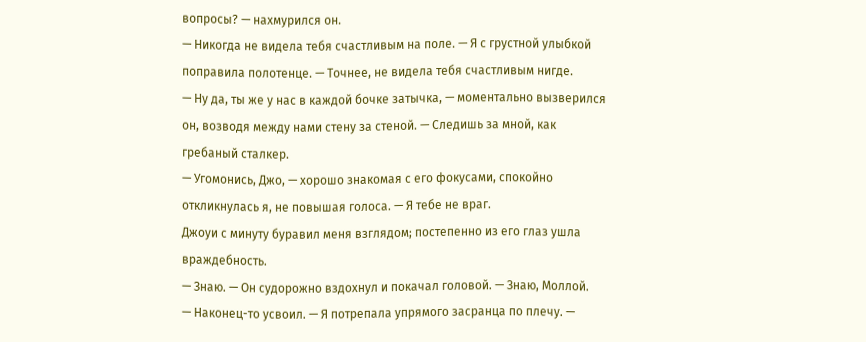вопросы? — нахмурился он.
— Никогда не видела тебя счастливым на поле. — Я с грустной улыбкой поправила полотенце. — Точнее, не видела тебя счастливым нигде.
— Ну да, ты же у нас в каждой бочке затычка, — моментально вызверился он, возводя между нами стену за стеной. — Следишь за мной, как гребаный сталкер.
— Угомонись, Джо, — хорошо знакомая с его фокусами, спокойно откликнулась я, не повышая голоса. — Я тебе не враг.
Джоуи с минуту буравил меня взглядом; постепенно из его глаз ушла враждебность.
— Знаю. — Он судорожно вздохнул и покачал головой. — Знаю, Моллой.
— Наконец-то усвоил. — Я потрепала упрямого засранца по плечу. —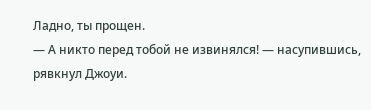Ладно, ты прощен.
— А никто перед тобой не извинялся! — насупившись, рявкнул Джоуи.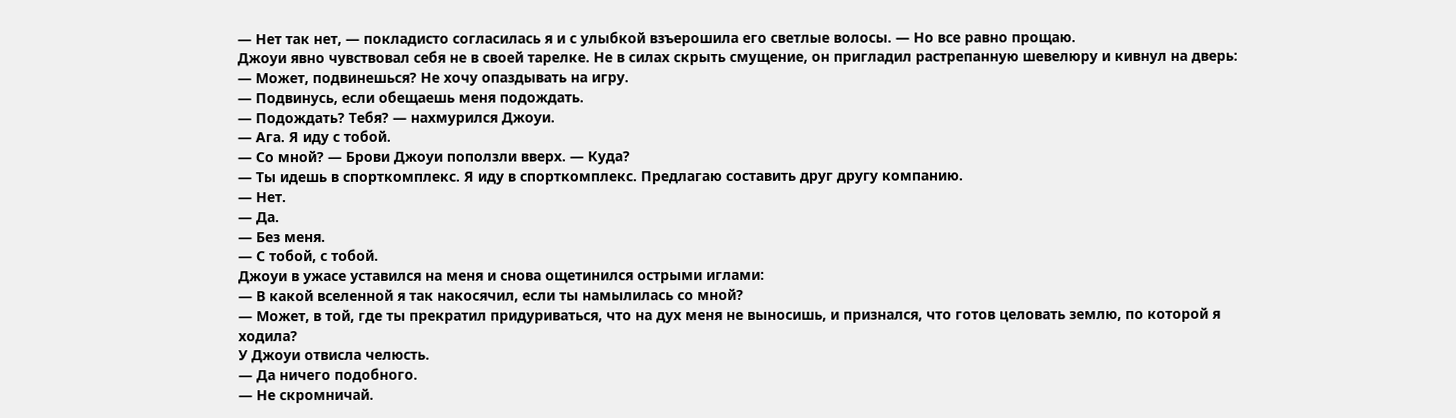— Нет так нет, — покладисто согласилась я и с улыбкой взъерошила его светлые волосы. — Но все равно прощаю.
Джоуи явно чувствовал себя не в своей тарелке. Не в силах скрыть смущение, он пригладил растрепанную шевелюру и кивнул на дверь:
— Может, подвинешься? Не хочу опаздывать на игру.
— Подвинусь, если обещаешь меня подождать.
— Подождать? Тебя? — нахмурился Джоуи.
— Ага. Я иду с тобой.
— Со мной? — Брови Джоуи поползли вверх. — Куда?
— Ты идешь в спорткомплекс. Я иду в спорткомплекс. Предлагаю составить друг другу компанию.
— Нет.
— Да.
— Без меня.
— С тобой, с тобой.
Джоуи в ужасе уставился на меня и снова ощетинился острыми иглами:
— В какой вселенной я так накосячил, если ты намылилась со мной?
— Может, в той, где ты прекратил придуриваться, что на дух меня не выносишь, и признался, что готов целовать землю, по которой я ходила?
У Джоуи отвисла челюсть.
— Да ничего подобного.
— Не скромничай.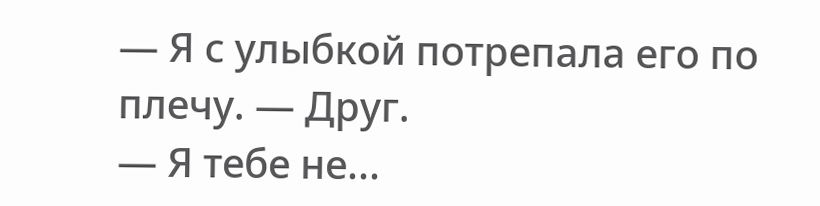— Я с улыбкой потрепала его по плечу. — Друг.
— Я тебе не...